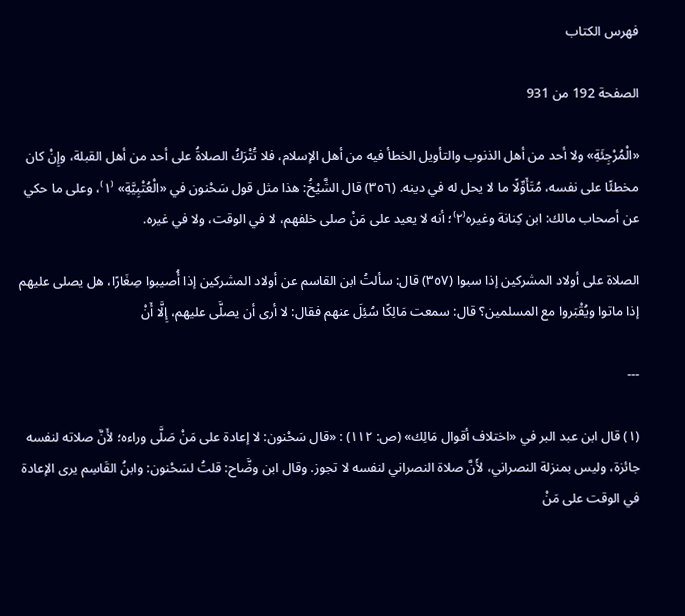فهرس الكتاب

الصفحة 192 من 931

«الْمُرْجِئَةِ» ولا أحد من أهل الذنوب والتأويل الخطأ فيه من أهل الإسلام، فلا تُتْرَكُ الصلاةُ على أحد من أهل القبلة، وإِنْ كان مخطئًا على نفسه، مُتَأَوِّلًا ما لا يحل له في دينه. (٣٥٦) قال الشَّيْخُ: هذا مثل قول سَحْنون في «الْعُتْبِيَّةِ» ⁽١⁾، وعلى ما حكي عن أصحاب مالك: ابن كِنانة وغيره⁽٢⁾؛ أنه لا يعيد على مَنْ صلى خلفهم، لا في الوقت، ولا في غيره.

الصلاة على أولاد المشركين إذا سبوا (٣٥٧) قال: سألتُ ابن القاسم عن أولاد المشركين إذا أُصيبوا صِغَارًا، هل يصلى عليهم إذا ماتوا ويُقْبَروا مع المسلمين؟ قال: سمعت مَالِكًا سُئِلَ عنهم فقال: لا أرى أن يصلَّى عليهم، إِلَّا أَنْ

---

(١) قال ابن عبد البر في «اختلاف أقوال مَالِك» (ص: ١١٢) : «قال سَحْنون: لا إعادة على مَنْ صَلَّى وراءه؛ لأَنَّ صلاته لنفسه جائزة، وليس بمنزلة النصراني، لأَنَّ صلاة النصراني لنفسه لا تجوز. وقال ابن وضَّاح: قلتُ لسَحْنون: وابنُ القَاسِم يرى الإعادة في الوقت على مَنْ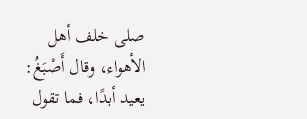صلى خلف أهل الأهواء، وقال أَصْبَغُ: يعيد أبدًا، فما تقول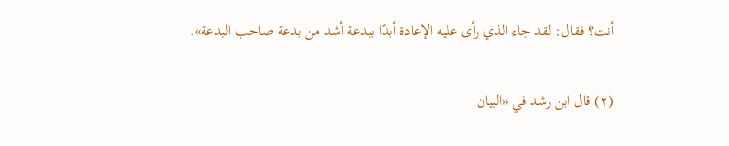أنت؟ فقال: لقد جاء الذي رأى عليه الإعادة أبدًا ببدعة أشد من بدعة صاحب البدعة».

(٢) قال ابن رشد في «البيان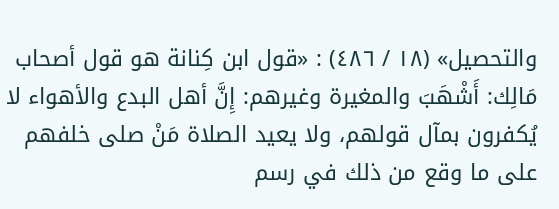والتحصيل» (١٨ / ٤٨٦) : «قول ابن كِنانة هو قول أصحاب مَالِك: أَشْهَبَ والمغيرة وغيرهم: إِنَّ أهل البدع والأهواء لا يُكفرون بمآل قولهم، ولا يعيد الصلاة مَنْ صلى خلفهم على ما وقع من ذلك في رسم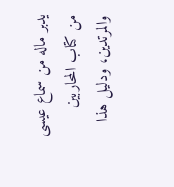يدبر ماله من سماع عيسى من كتاب المحاربين والمرتدين، ودليل هذا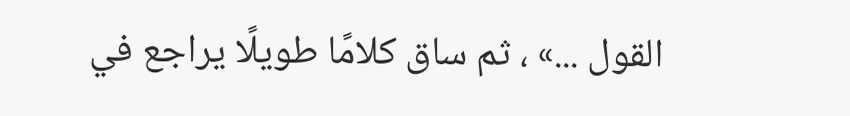القول ...» ، ثم ساق كلامًا طويلًا يراجع في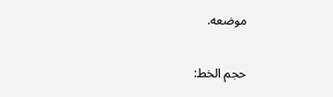موضعه.

حجم الخط: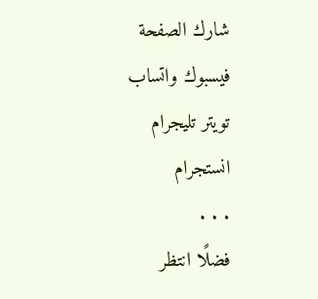شارك الصفحة
فيسبوك واتساب تويتر تليجرام انستجرام
. . .
فضلًا انتظر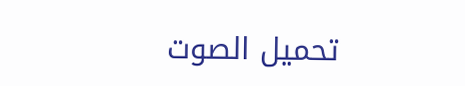تحميل الصوت